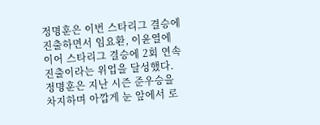정명훈은 이번 스타리그 결승에 진출하면서 임요환, 이윤열에 이어 스타리그 결승에 2회 연속 진출이라는 위업을 달성했다. 정명훈은 지난 시즌 준우승을 차지하며 아깝게 눈 앞에서 로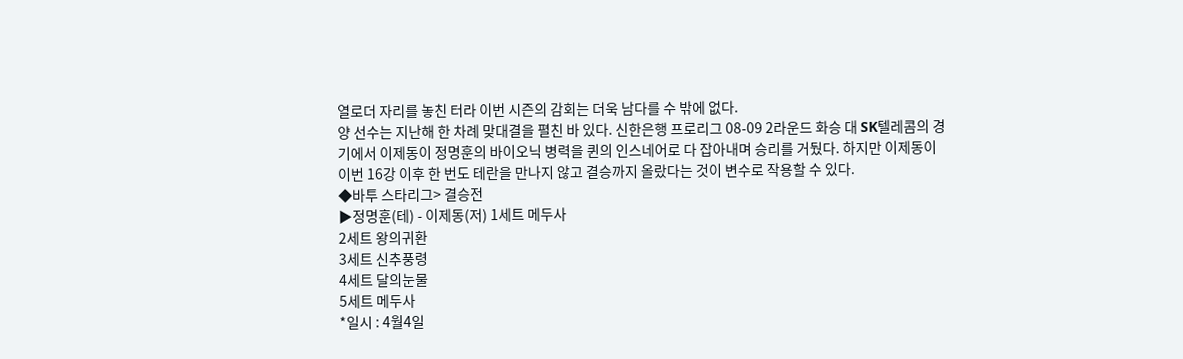열로더 자리를 놓친 터라 이번 시즌의 감회는 더욱 남다를 수 밖에 없다.
양 선수는 지난해 한 차례 맞대결을 펼친 바 있다. 신한은행 프로리그 08-09 2라운드 화승 대 SK텔레콤의 경기에서 이제동이 정명훈의 바이오닉 병력을 퀸의 인스네어로 다 잡아내며 승리를 거뒀다. 하지만 이제동이 이번 16강 이후 한 번도 테란을 만나지 않고 결승까지 올랐다는 것이 변수로 작용할 수 있다.
◆바투 스타리그> 결승전
▶정명훈(테) - 이제동(저) 1세트 메두사
2세트 왕의귀환
3세트 신추풍령
4세트 달의눈물
5세트 메두사
*일시 : 4월4일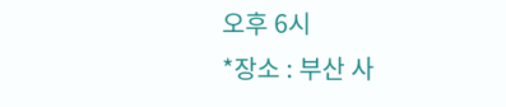오후 6시
*장소 : 부산 사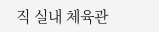직 실내 체육관